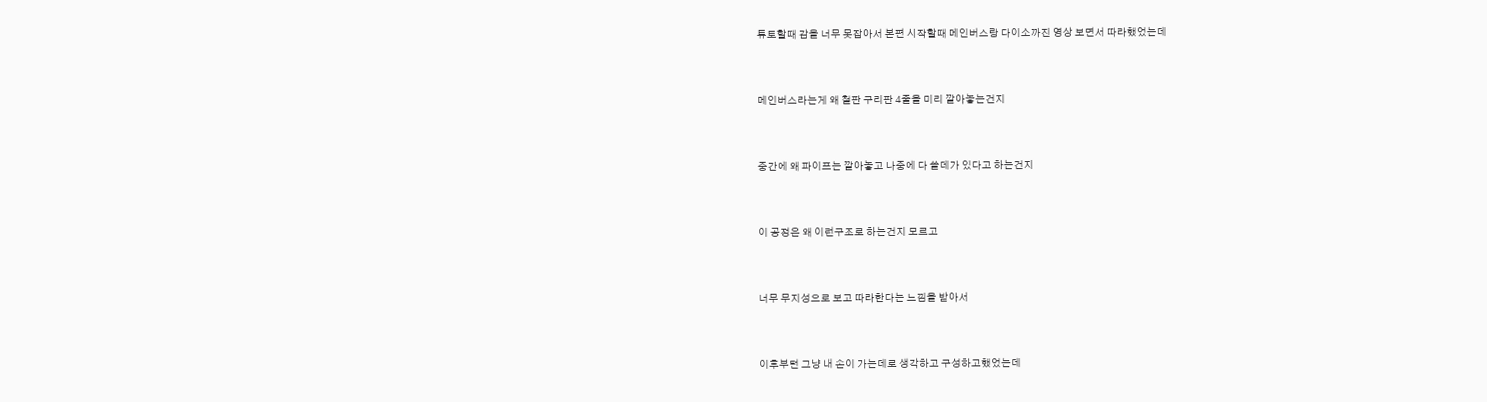튜토할때 감을 너무 못잡아서 본편 시작할때 메인버스랑 다이소까진 영상 보면서 따라했었는데


메인버스라는게 왜 철판 구리판 4줄을 미리 깔아놓는건지


중간에 왜 파이프는 깔아놓고 나중에 다 쓸데가 있다고 하는건지


이 공정은 왜 이런구조로 하는건지 모르고


너무 무지성으로 보고 따라한다는 느낌을 받아서


이후부턴 그냥 내 손이 가는데로 생각하고 구성하고했었는데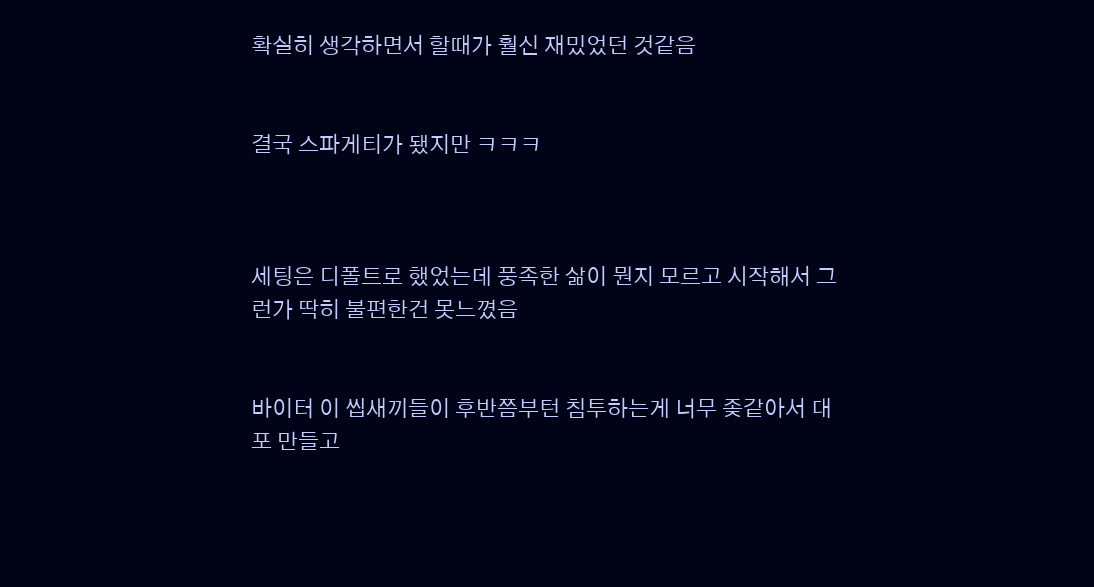확실히 생각하면서 할때가 훨신 재밌었던 것같음


결국 스파게티가 됐지만 ㅋㅋㅋ



세팅은 디폴트로 했었는데 풍족한 삶이 뭔지 모르고 시작해서 그런가 딱히 불편한건 못느꼈음


바이터 이 씹새끼들이 후반쯤부턴 침투하는게 너무 좆같아서 대포 만들고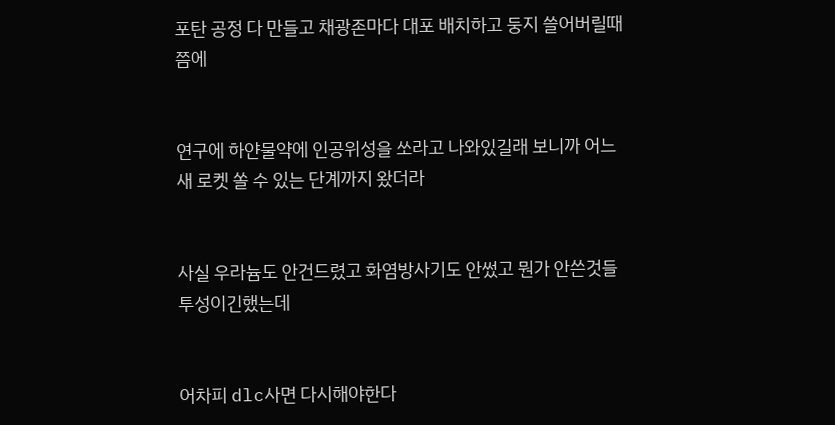포탄 공정 다 만들고 채광존마다 대포 배치하고 둥지 쓸어버릴때 쯤에


연구에 하얀물약에 인공위성을 쏘라고 나와있길래 보니까 어느새 로켓 쏠 수 있는 단계까지 왔더라


사실 우라늄도 안건드렸고 화염방사기도 안썼고 뭔가 안쓴것들 투성이긴했는데


어차피 dlc사면 다시해야한다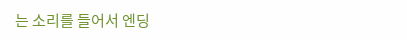는 소리를 들어서 엔딩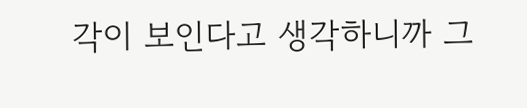각이 보인다고 생각하니까 그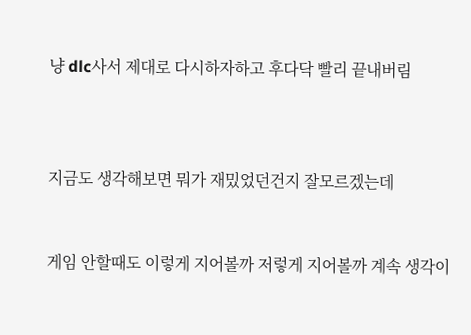냥 dlc사서 제대로 다시하자하고 후다닥 빨리 끝내버림



지금도 생각해보면 뭐가 재밌었던건지 잘모르겠는데


게임 안할때도 이렇게 지어볼까 저렇게 지어볼까 계속 생각이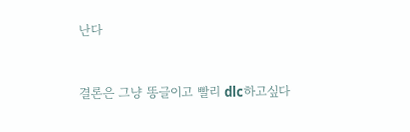난다


결론은 그냥 똥글이고 빨리 dlc하고싶다